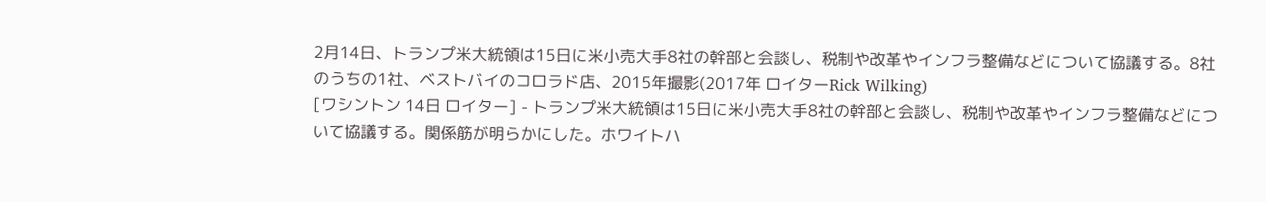2月14日、トランプ米大統領は15日に米小売大手8社の幹部と会談し、税制や改革やインフラ整備などについて協議する。8社のうちの1社、ベストバイのコロラド店、2015年撮影(2017年 ロイターRick Wilking)
[ワシントン 14日 ロイター] - トランプ米大統領は15日に米小売大手8社の幹部と会談し、税制や改革やインフラ整備などについて協議する。関係筋が明らかにした。ホワイトハ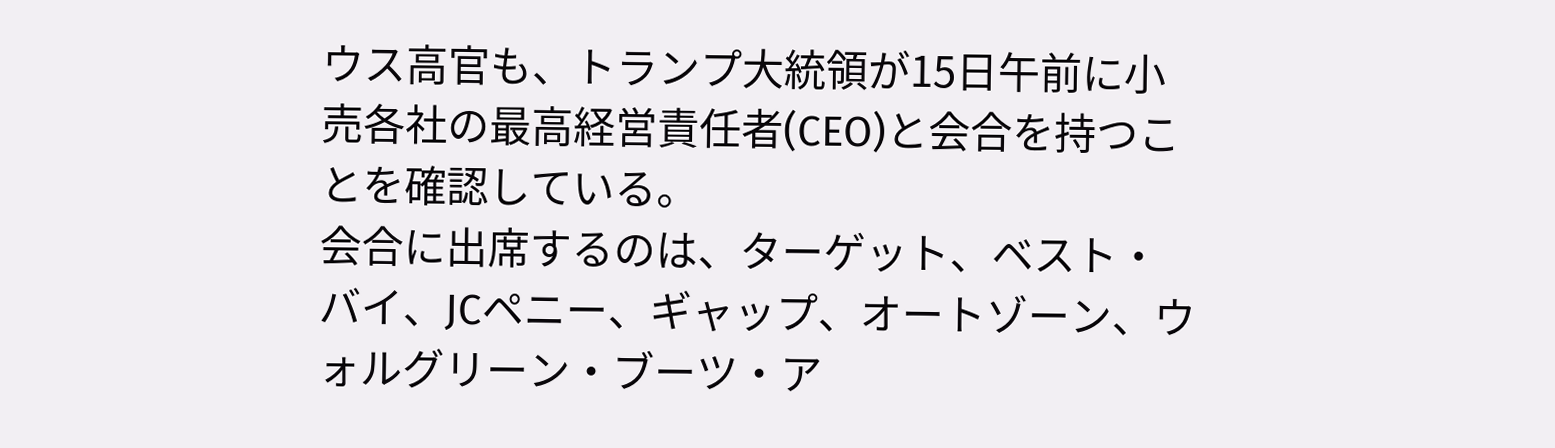ウス高官も、トランプ大統領が15日午前に小売各社の最高経営責任者(CEO)と会合を持つことを確認している。
会合に出席するのは、ターゲット、ベスト・バイ、JCペニー、ギャップ、オートゾーン、ウォルグリーン・ブーツ・ア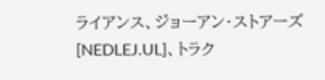ライアンス、ジョーアン・ストアーズ[NEDLEJ.UL]、トラク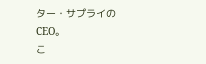ター・サプライのCEO。
こ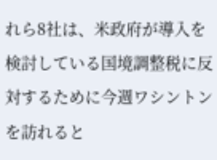れら8社は、米政府が導入を検討している国境調整税に反対するために今週ワシントンを訪れると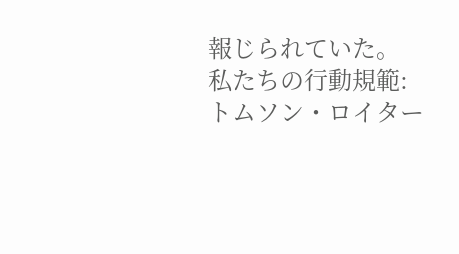報じられていた。
私たちの行動規範:トムソン・ロイター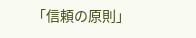「信頼の原則」